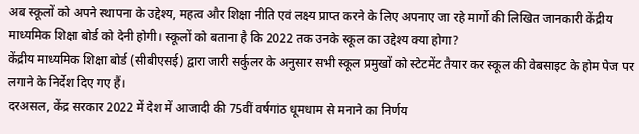अब स्कूलों को अपने स्थापना के उद्देश्य, महत्व और शिक्षा नीति एवं लक्ष्य प्राप्त करने के लिए अपनाए जा रहे मार्गो की लिखित जानकारी केंद्रीय माध्यमिक शिक्षा बोर्ड को देनी होगी। स्कूलों को बताना है कि 2022 तक उनके स्कूल का उद्देश्य क्या होगा?
केंद्रीय माध्यमिक शिक्षा बोर्ड (सीबीएसई) द्वारा जारी सर्कुलर के अनुसार सभी स्कूल प्रमुखों को स्टेटमेंट तैयार कर स्कूल की वेबसाइट के होम पेज पर लगाने के निर्देश दिए गए हैं।
दरअसल, केंद्र सरकार 2022 में देश में आजादी की 75वीं वर्षगांठ धूमधाम से मनाने का निर्णय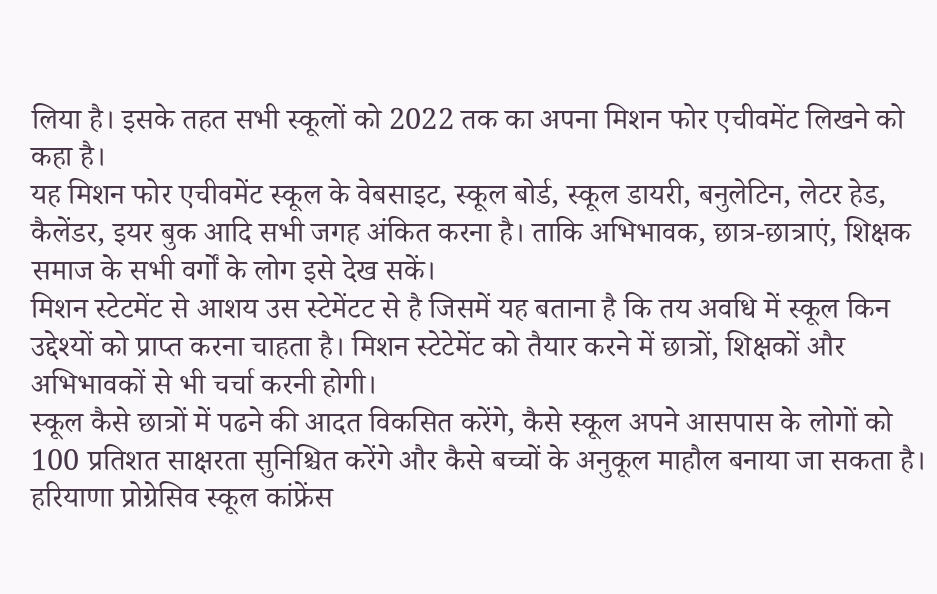लिया है। इसके तहत सभी स्कूलों को 2022 तक का अपना मिशन फोर एचीवमेंट लिखने को कहा है।
यह मिशन फोर एचीवमेंट स्कूल के वेबसाइट, स्कूल बोर्ड, स्कूल डायरी, बनुलेटिन, लेटर हेड, कैलेंडर, इयर बुक आदि सभी जगह अंकित करना है। ताकि अभिभावक, छात्र-छात्राएं, शिक्षक समाज के सभी वर्गों के लोग इसे देख सकें।
मिशन स्टेटमेंट से आशय उस स्टेमेंटट से है जिसमें यह बताना है कि तय अवधि में स्कूल किन उद्देश्यों को प्राप्त करना चाहता है। मिशन स्टेटेमेंट को तैयार करने में छात्रों, शिक्षकों और अभिभावकों से भी चर्चा करनी होगी।
स्कूल कैसे छात्रों में पढने की आदत विकसित करेंगे, कैसे स्कूल अपने आसपास के लोगों को 100 प्रतिशत साक्षरता सुनिश्चित करेंगे और कैसे बच्चों के अनुकूल माहौल बनाया जा सकता है।
हरियाणा प्रोग्रेसिव स्कूल कांफ्रेंस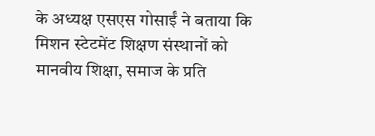के अध्यक्ष एसएस गोसाईं ने बताया कि मिशन स्टेटमेंट शिक्षण संस्थानों को मानवीय शिक्षा, समाज के प्रति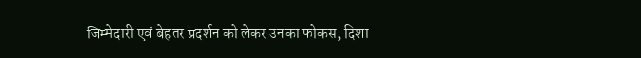जिम्मेदारी एवं बेहतर प्रदर्शन को लेकर उनका फोकस, दिशा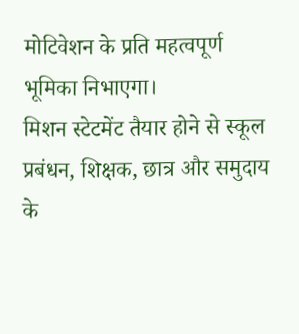मोटिवेशन के प्रति महत्वपूर्ण भूमिका निभाएगा।
मिशन स्टेटमेंट तैयार होने से स्कूल प्रबंधन, शिक्षक, छात्र और समुदाय के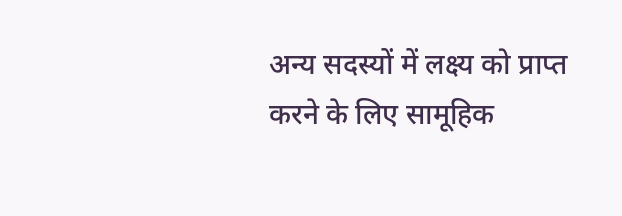अन्य सदस्यों में लक्ष्य को प्राप्त करने के लिए सामूहिक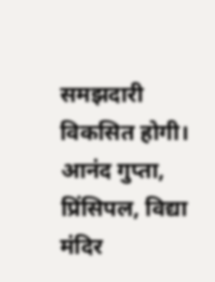समझदारी विकसित होगी। आनंद गुप्ता, प्रिंसिपल, विद्या मंदिर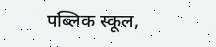पब्लिक स्कूल,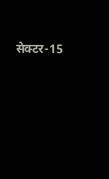सेक्टर-15